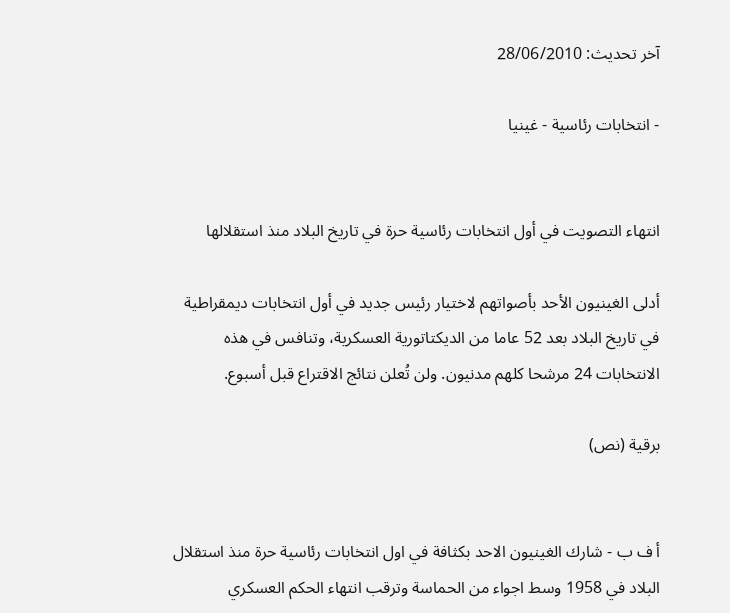آخر تحديث: 28/06/2010

- انتخابات رئاسية - غينيا


انتهاء التصويت في أول انتخابات رئاسية حرة في تاريخ البلاد منذ استقلالها

أدلى الغينيون الأحد بأصواتهم لاختيار رئيس جديد في أول انتخابات ديمقراطية في تاريخ البلاد بعد 52 عاما من الديكتاتورية العسكرية، وتنافس في هذه الانتخابات 24 مرشحا كلهم مدنيون. ولن تُعلن نتائج الاقتراع قبل أسبوع.

برقية (نص)


أ ف ب - شارك الغينيون الاحد بكثافة في اول انتخابات رئاسية حرة منذ استقلال البلاد في 1958 وسط اجواء من الحماسة وترقب انتهاء الحكم العسكري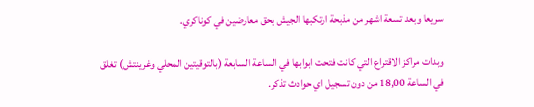سريعا وبعد تسعة اشهر من مذبحة ارتكبها الجيش بحق معارضين في كوناكري.

وبدات مراكز الاقتراع التي كانت فتحت ابوابها في الساعة السابعة (بالتوقيتين المحلي وغرينتش) تغلق في الساعة 18,00 من دون تسجيل اي حوادث تذكر.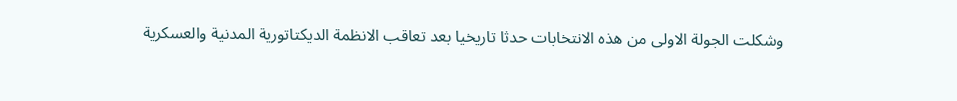وشكلت الجولة الاولى من هذه الانتخابات حدثا تاريخيا بعد تعاقب الانظمة الديكتاتورية المدنية والعسكرية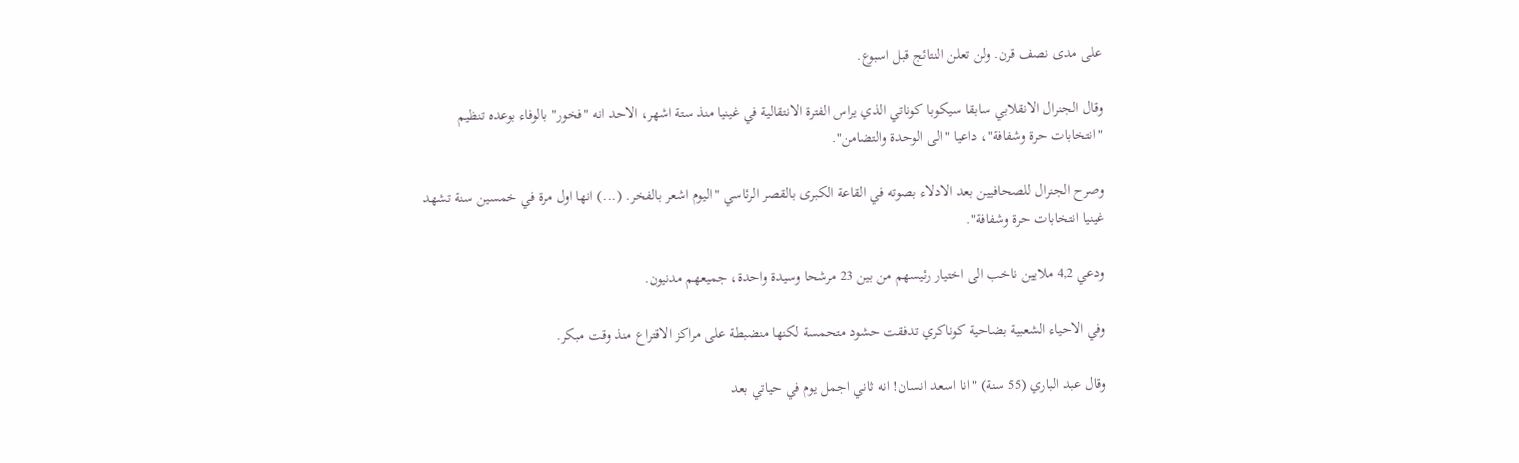على مدى نصف قرن. ولن تعلن النتائج قبل اسبوع.

وقال الجنرال الانقلابي سابقا سيكوبا كوناتي الذي يراس الفترة الانتقالية في غينيا منذ ستة اشهر، الاحد انه "فخور" بالوفاء بوعده تنظيم "انتخابات حرة وشفافة"، داعيا "الى الوحدة والتضامن".

وصرح الجنرال للصحافيين بعد الادلاء بصوته في القاعة الكبرى بالقصر الرئاسي "اليوم اشعر بالفخر. (...) انها اول مرة في خمسين سنة تشهد غينيا انتخابات حرة وشفافة".

ودعي 4,2 ملايين ناخب الى اختيار رئيسهم من بين 23 مرشحا وسيدة واحدة، جميعهم مدنيون.

وفي الاحياء الشعبية بضاحية كوناكري تدفقت حشود متحمسة لكنها منضبطة على مراكز الاقتراع منذ وقت مبكر.

وقال عبد الباري (55 سنة) "انا اسعد انسان! انه ثاني اجمل يوم في حياتي بعد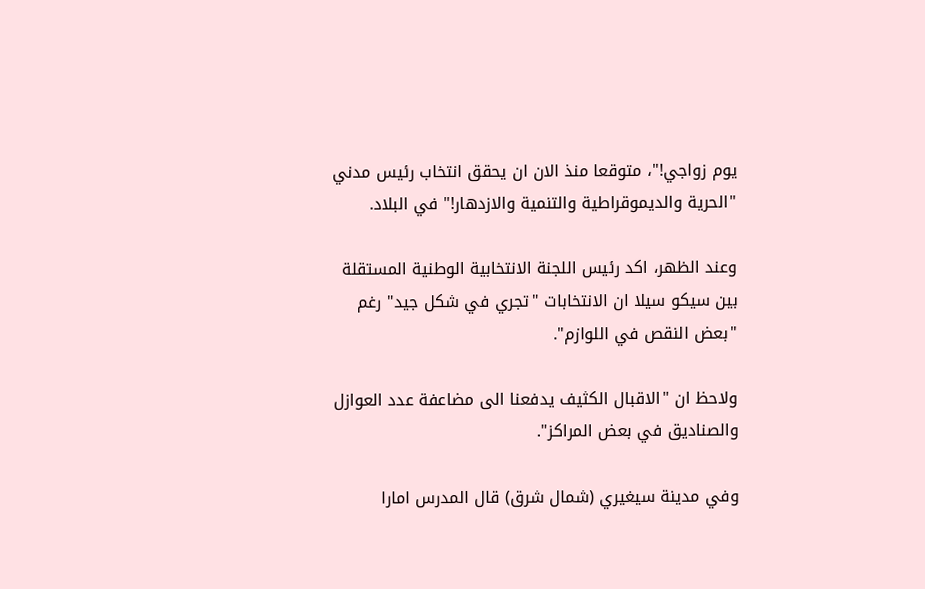يوم زواجي!"، متوقعا منذ الان ان يحقق انتخاب رئيس مدني "الحرية والديموقراطية والتنمية والازدهار!" في البلاد.

وعند الظهر، اكد رئيس اللجنة الانتخابية الوطنية المستقلة بين سيكو سيلا ان الانتخابات "تجري في شكل جيد" رغم "بعض النقص في اللوازم".

ولاحظ ان "الاقبال الكثيف يدفعنا الى مضاعفة عدد العوازل والصناديق في بعض المراكز".

وفي مدينة سيغيري (شمال شرق) قال المدرس امارا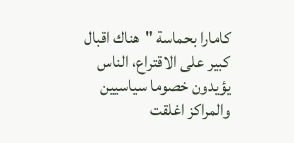كامارا بحماسة "هناك اقبال كبير على الاقتراع، الناس يؤيدون خصوما سياسيين والمراكز اغلقت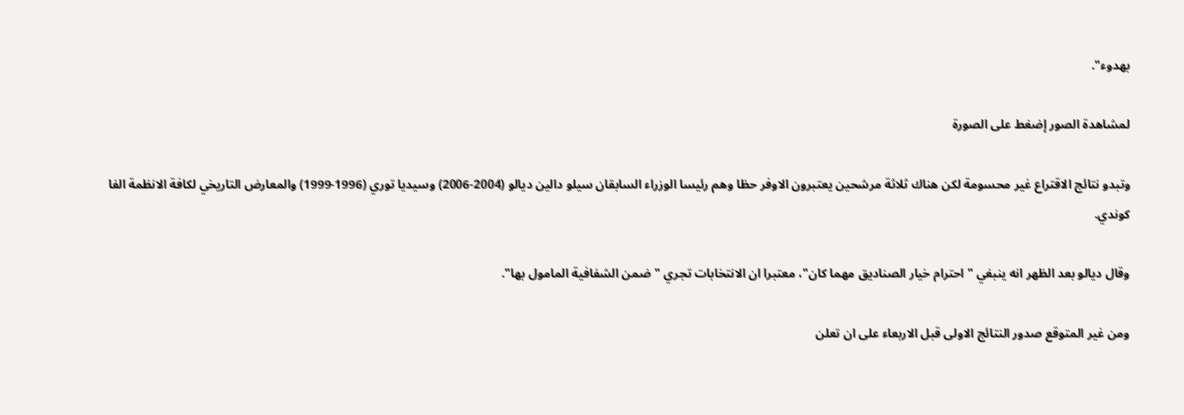بهدوء".

لمشاهدة الصور إضغط على الصورة

وتبدو نتائج الاقتراع غير محسومة لكن هناك ثلاثة مرشحين يعتبرون الاوفر حظا وهم رئيسا الوزراء السابقان سيلو دالين ديالو (2004-2006) وسيديا توري (1996-1999) والمعارض التاريخي لكافة الانظمة الفا كوندي.

وقال ديالو بعد الظهر انه ينبغي "احترام خيار الصناديق مهما كان"، معتبرا ان الانتخابات تجري "ضمن الشفافية المامول بها".

ومن غير المتوقع صدور النتائج الاولى قبل الاربعاء على ان تعلن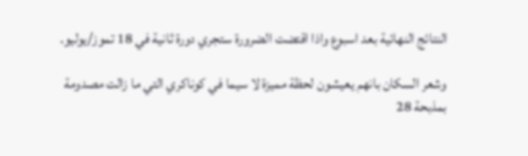النتائج النهائية بعد اسبوع واذا اقتضت الضرورة ستجري دورة ثانية في 18 تموز/يوليو.

وشعر السكان بانهم يعيشون لحظة مميزة لا سيما في كوناكري التي ما زالت مصدومة بمذبحة 28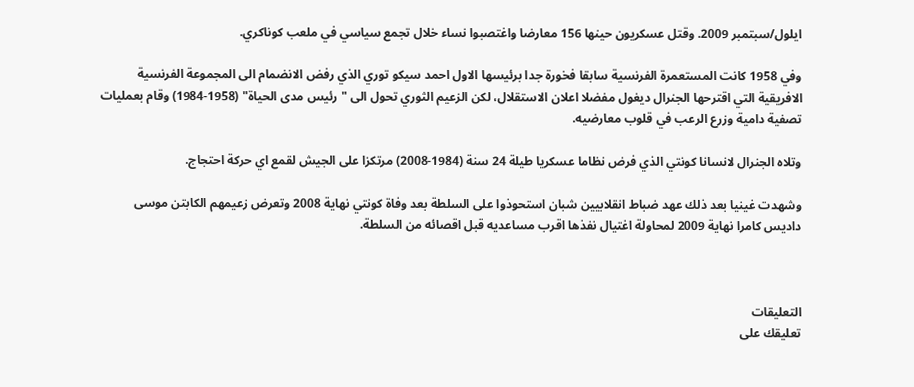ايلول/سبتمبر 2009. وقتل عسكريون حينها 156 معارضا واغتصبوا نساء خلال تجمع سياسي في ملعب كوناكري.

وفي 1958 كانت المستعمرة الفرنسية سابقا فخورة جدا برئيسها الاول احمد سيكو توري الذي رفض الانضمام الى المجموعة الفرنسية الافريقية التي اقترحها الجنرال ديغول مفضلا اعلان الاستقلال، لكن الزعيم الثوري تحول الى "رئيس مدى الحياة" (1958-1984) وقام بعمليات تصفية دامية وزرع الرعب في قلوب معارضيه.

وتلاه الجنرال لانسانا كونتي الذي فرض نظاما عسكريا طيلة 24 سنة (1984-2008) مرتكزا على الجيش لقمع اي حركة احتجاج.

وشهدت غينيا بعد ذلك عهد ضباط انقلابيين شبان استحوذوا على السلطة بعد وفاة كونتي نهاية 2008 وتعرض زعيمهم الكابتن موسى داديس كامرا نهاية 2009 لمحاولة اغتيال نفذها اقرب مساعديه قبل اقصائه من السلطة.



التعليقات
تعليقك على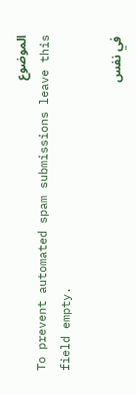الموضوع
To prevent automated spam submissions leave this field empty.

في نفس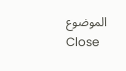الموضوع
Close